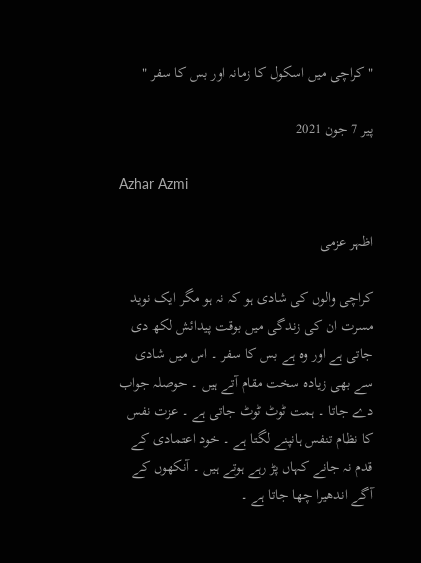" کراچی میں اسکول کا زمانہ اور بس کا سفر "

پیر 7 جون 2021

Azhar Azmi

اظہر عزمی

کراچی والوں کی شادی ہو کہ نہ ہو مگر ایک نوید مسرت ان کی زندگی میں بوقت پیدائش لکھ دی جاتی ہے اور وہ ہے بس کا سفر ۔ اس میں شادی سے بھی زیادہ سخت مقام آتے ہیں ۔ حوصلہ جواب دے جاتا ۔ ہمت ٹوٹ ٹوٹ جاتی ہے ۔ عزت نفس کا نظام تنفس ہانپنے لگتا ہے ۔ خود اعتمادی کے قدم نہ جانے کہاں پڑ رہے ہوتے ہیں ۔ آنکھوں کے آگے اندھیرا چھا جاتا ہے ۔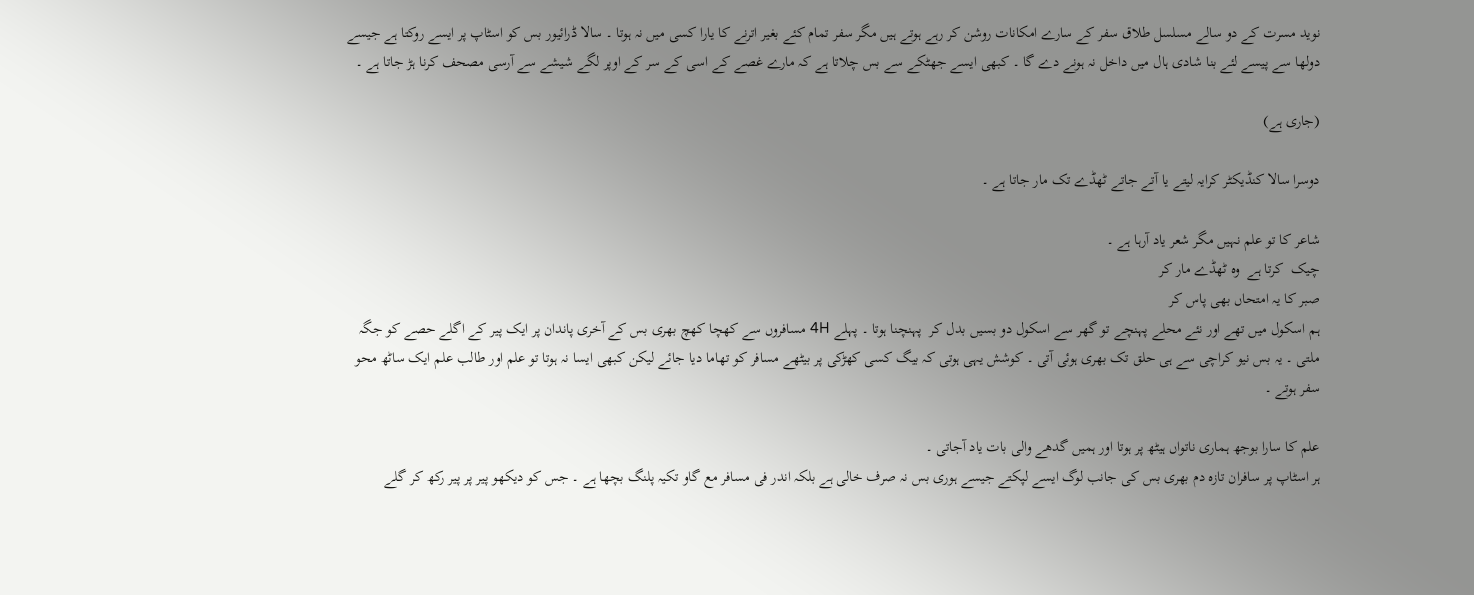نوید مسرت کے دو سالے مسلسل طلاق سفر کے سارے امکانات روشن کر رہے ہوتے ہیں مگر سفر تمام کئے بغیر اترنے کا یارا کسی میں نہ ہوتا ۔ سالا ڈرائیور بس کو اسٹاپ پر ایسے روکتا ہے جیسے دولھا سے پیسے لئے بنا شادی ہال میں داخل نہ ہونے دے گا ۔ کبھی ایسے جھٹکے سے بس چلاتا ہے کہ مارے غصے کے اسی کے سر کے اوپر لگے شیشے سے آرسی مصحف کرنا ہڑ جاتا ہے ۔

(جاری ہے)

دوسرا سالا کنڈیکٹر کرایہ لیتے یا آتے جاتے ٹھڈے تک مار جاتا ہے ۔

شاعر کا تو علم نہیں مگر شعر یاد آرہا ہے ۔
چیک  کرتا ہے  وہ ٹھڈے مار کر
صبر کا یہ امتحاں بھی پاس کر
ہم اسکول میں تھے اور نئے محلے پہنچے تو گھر سے اسکول دو بسیں بدل کر  پہنچنا ہوتا ۔ پہلے 4H مسافروں سے کھچا کھچ بھری بس کے آخری پاندان پر ایک پیر کے اگلے حصے کو جگہ ملتی ۔ یہ بس نیو کراچی سے ہی حلق تک بھری ہوئی آتی ۔ کوشش یہی ہوتی کہ بیگ کسی کھڑکی پر بیٹھے مسافر کو تھاما دیا جائے لیکن کبھی ایسا نہ ہوتا تو علم اور طالب علم ایک ساٹھ محو سفر ہوتے ۔

علم کا سارا بوجھ ہماری ناتواں ہیٹھ پر ہوتا اور ہمیں گدھے والی بات یاد آجاتی ۔
ہر اسٹاپ پر سافران تازہ دم بھری بس کی جانب لوگ ایسے لپکتے جیسے ہوری بس نہ صرف خالی ہے بلکہ اندر فی مسافر مع گاو تکیہ پلنگ بچھا ہے ۔ جس کو دیکھو پیر پر پیر رکھ کر گلے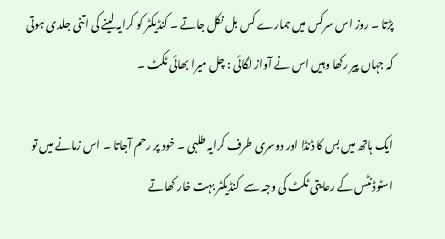پڑتا ۔ روز اس سرکس میں ہمارے کس بل نکل جاتے ۔ کنڈیکٹر کو کرایہ لینے کی اتنی جلدی ہوتی کہ جہاں پیر رکھا وہیں اس نے آواز لگائی : چل میرا بھائی ٹکٹ ۔

ایک ہاتھ میں بس کا ڈنڈا اور دوسری طرف کرایہ طلبی ۔ خود پر رحم آجاتا ۔ اس زمانے میں تو اسٹوڈنٹس کے رعایتی ٹکٹ کی وجہ سے  کنڈیکٹر بہت خار کھاتے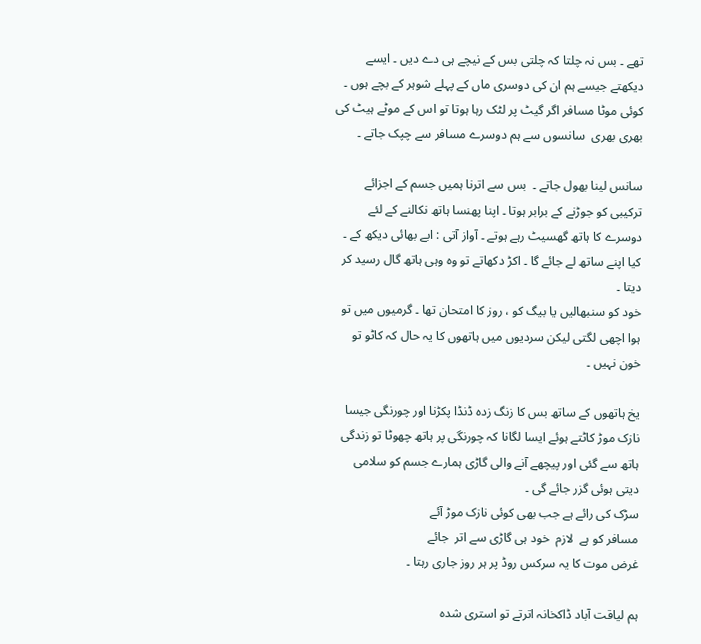تھے ۔ بس نہ چلتا کہ چلتی بس کے نیچے ہی دے دیں ۔ ایسے دیکھتے جیسے ہم ان کی دوسری ماں کے پہلے شوہر کے بچے ہوں ۔
کوئی موٹا مسافر اگر گیٹ پر لٹک رہا ہوتا تو اس کے موٹے ہیٹ کی بھری بھری  سانسوں سے ہم دوسرے مسافر سے چپک جاتے ۔

سانس لینا بھول جاتے ۔  بس سے اترنا ہمیں جسم کے اجزائے ترکیبی کو جوڑنے کے برابر ہوتا ۔ اپنا پھنسا ہاتھ نکالنے کے لئے دوسرے کا ہاتھ گھسیٹ رہے ہوتے ۔ آواز آتی : ابے بھائی دیکھ کے ۔ کیا اپنے ساتھ لے جائے گا ۔ اکڑ دکھاتے تو وہ وہی ہاتھ گال رسید کر دیتا ۔
خود کو سنبھالیں یا بیگ کو ، روز کا امتحان تھا ۔ گرمیوں میں تو ہوا اچھی لگتی لیکن سردیوں میں ہاتھوں کا یہ حال کہ کاٹو تو خون نہیں ۔

یخ ہاتھوں کے ساتھ بس کا زنگ زدہ ڈنڈا پکڑنا اور چورنگی جیسا نازک موڑ کاٹتے ہوئے ایسا لگانا کہ چورنگی پر ہاتھ چھوٹا تو زندگی ہاتھ سے گئی اور پیچھے آنے والی گاڑی ہمارے جسم کو سلامی دیتی ہوئی گزر جائے گی ۔
سڑک کی رائے ہے جب بھی کوئی نازک موڑ آئے
مسافر کو ہے  لازم  خود ہی گاڑی سے اتر  جائے
غرض موت کا یہ سرکس روڈ پر ہر روز جاری رہتا ۔

ہم لیاقت آباد ڈاکخانہ اترتے تو استری شدہ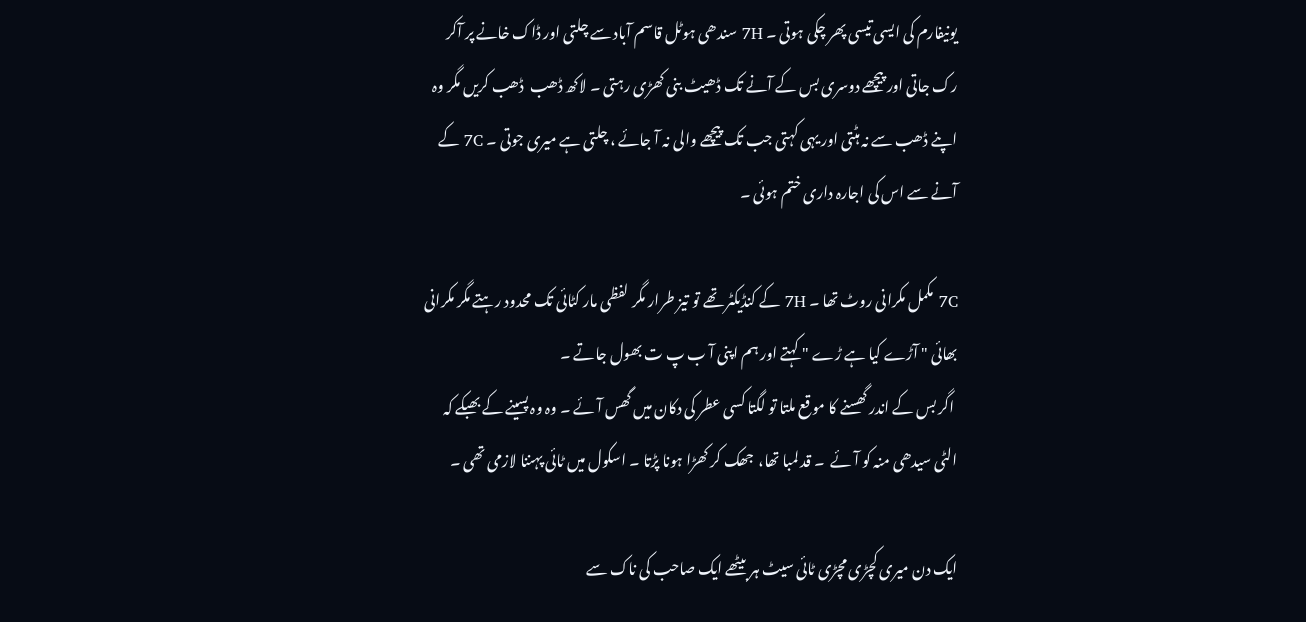یونیفارم کی ایسی تیسی پھر چکی ہوتی ۔ 7H سندھی ہوٹل قاسم آباد سے چلتی اور ڈاک خانے پر آکر رک جاتی اور پیچھے دوسری بس کے آنے تک ڈھیٹ بنی کھڑی رہتی ۔ لاکھ ڈھب  ڈھب کریں مگر وہ اپنے ڈھب سے نہ ہٹتی اور یہی کہتی جب تک پیچھے والی نہ آ جائے ، چلتی ہے میری جوتی ۔ 7C کے آنے سے اس کی اجارہ داری ختم ہوئی ۔

7C مکمل مکرانی روٹ تھا ۔ 7H کے کنڈیکٹر تھے تو تیز طرار مگر لفظی مار کٹائی تک محدود رہتے مگر مکرانی بھائی " آڑے کیا ہے ڑے " کہتے اور ہم اپنی آ ب پ ت بھول جاتے ۔
 اگر بس کے اندر گھسنے کا موقع ملتا تو لگتا کسی عطر کی دکان میں گھس آئے ۔ وہ وہ پسینے کے بھبکے کہ الٹی سیدھی منہ کو آئے  ۔ قد لمبا تھا،  جھک کر کھڑا ہونا پڑتا ۔ اسکول میں ٹائی پہننا لازمی تھی ۔

ایک دن میری کچڑی مچڑی ٹائی سیٹ ہر بیٹھے ایک صاحب کی ناک سے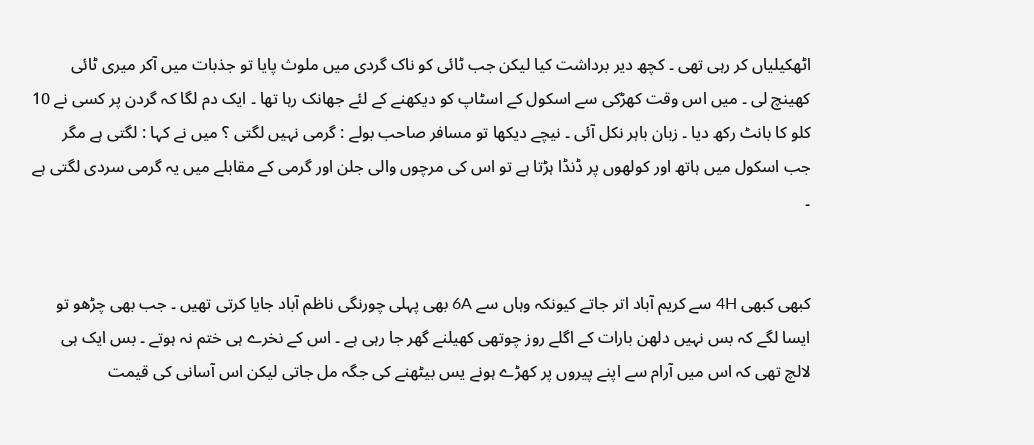اٹھکیلیاں کر رہی تھی ۔ کچھ دیر برداشت کیا لیکن جب ٹائی کو ناک گردی میں ملوث پایا تو جذبات میں آکر میری ٹائی کھینچ لی ۔ میں اس وقت کھڑکی سے اسکول کے اسٹاپ کو دیکھنے کے لئے جھانک رہا تھا ۔ ایک دم لگا کہ گردن پر کسی نے 10 کلو کا بانٹ رکھ دیا ۔ زبان باہر نکل آئی ۔ نیچے دیکھا تو مسافر صاحب بولے : گرمی نہیں لگتی ؟ میں نے کہا : لگتی ہے مگر جب اسکول میں ہاتھ اور کولھوں پر ڈنڈا ہڑتا ہے تو اس کی مرچوں والی جلن اور گرمی کے مقابلے میں یہ گرمی سردی لگتی ہے ۔


کبھی کبھی 4H سے کریم آباد اتر جاتے کیونکہ وہاں سے 6A بھی پہلی چورنگی ناظم آباد جایا کرتی تھیں ۔ جب بھی چڑھو تو ایسا لگے کہ بس نہیں دلھن بارات کے اگلے روز چوتھی کھیلنے گھر جا رہی ہے ۔ اس کے نخرے ہی ختم نہ ہوتے ۔ بس ایک ہی لالچ تھی کہ اس میں آرام سے اپنے پیروں پر کھڑے ہونے یس بیٹھنے کی جگہ مل جاتی لیکن اس آسانی کی قیمت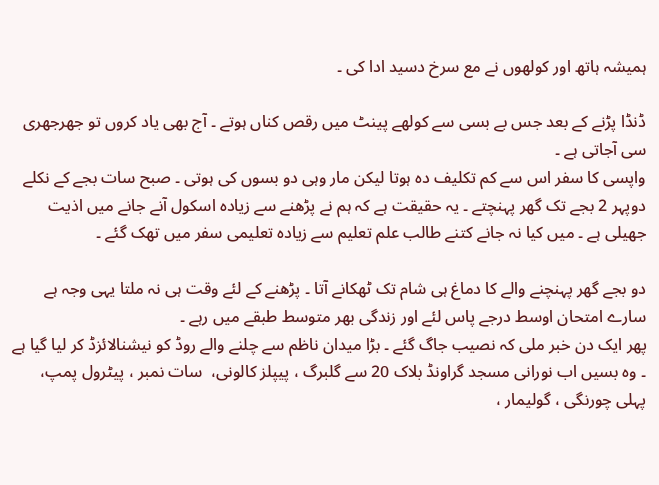ہمیشہ ہاتھ اور کولھوں نے مع سرخ دسید ادا کی ۔

ڈنڈا پڑنے کے بعد جس بے بسی سے کولھے پینٹ میں رقص کناں ہوتے ۔ آج بھی یاد کروں تو جھرجھری سی آجاتی ہے ۔
واپسی کا سفر اس سے کم تکلیف دہ ہوتا لیکن مار وہی دو بسوں کی ہوتی ۔ صبح سات بجے کے نکلے دوپہر 2 بجے تک گھر پہنچتے ۔ یہ حقیقت ہے کہ ہم نے پڑھنے سے زیادہ اسکول آنے جانے میں اذیت جھیلی ہے ۔ میں کیا نہ جانے کتنے طالب علم تعلیم سے زیادہ تعلیمی سفر میں تھک گئے ۔

دو بجے گھر پہنچنے والے کا دماغ ہی شام تک ٹھکانے آتا ۔ پڑھنے کے لئے وقت ہی نہ ملتا یہی وجہ ہے سارے امتحان اوسط درجے پاس لئے اور زندگی بھر متوسط طبقے میں رہے ۔
پھر ایک دن خبر ملی کہ نصیب جاگ گئے ۔ بڑا میدان ناظم سے چلنے والے روڈ کو نیشنالائزڈ کر لیا گیا ہے ۔ وہ بسیں اب نورانی مسجد گراونڈ بلاک 20 سے گلبرگ ، پیپلز کالونی،  سات نمبر ، پیٹرول پمپ،  پہلی چورنگی ، گولیمار ،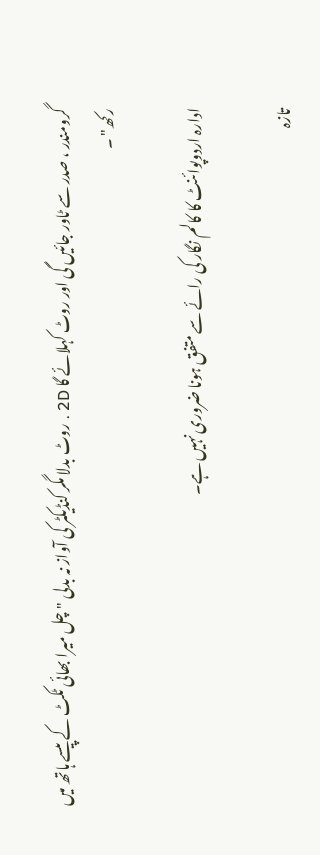گرومندر ، صدر سے ٹاور جائیں گی اور روٹ کہلائے گا 2D . روٹ بدلا مگر کنڈیکٹر کی آواز نہ بدلی " چل میرا بھائی ٹکٹ کے پیسے ہاتھ میں رکھ" ۔

ادارہ اردوپوائنٹ کا کالم نگار کی رائے سے متفق ہونا ضروری نہیں ہے۔

تازہ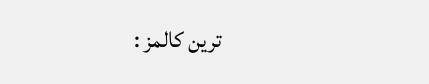ترین کالمز :